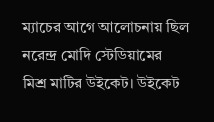ম্যাচের আগে আলোচনায় ছিল নরেন্দ্র মোদি স্টেডিয়ামের মিশ্র মাটির উইকেট। উইকেট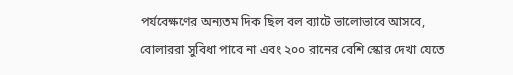পর্যবেক্ষণের অন্যতম দিক ছিল বল ব্যাটে ভালোভাবে আসবে, বোলাররা সুবিধা পাবে না এবং ২০০ রানের বেশি স্কোর দেখা যেতে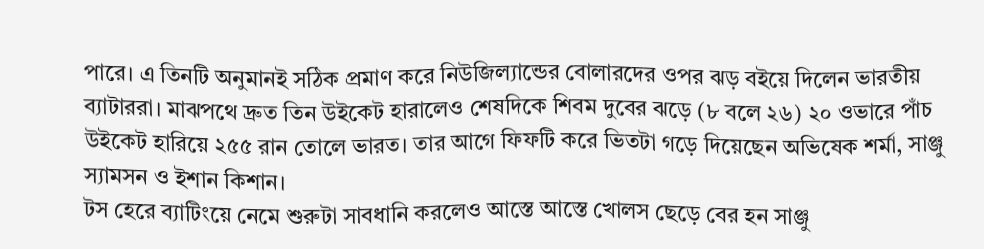পারে। এ তিনটি অনুমানই সঠিক প্রমাণ করে নিউজিল্যান্ডের বোলারদের ওপর ঝড় বইয়ে দিলেন ভারতীয় ব্যাটাররা। মাঝপথে দ্রুত তিন উইকেট হারালেও শেষদিকে শিবম দুবের ঝড়ে (৮ বলে ২৬) ২০ ওভারে পাঁচ উইকেট হারিয়ে ২৫৫ রান তোলে ভারত। তার আগে ফিফটি করে ভিতটা গড়ে দিয়েছেন অভিষেক শর্মা, সাঞ্জু স্যামসন ও ইশান কিশান।
টস হেরে ব্যাটিংয়ে নেমে শুরুটা সাবধানি করলেও আস্তে আস্তে খোলস ছেড়ে বের হন সাঞ্জু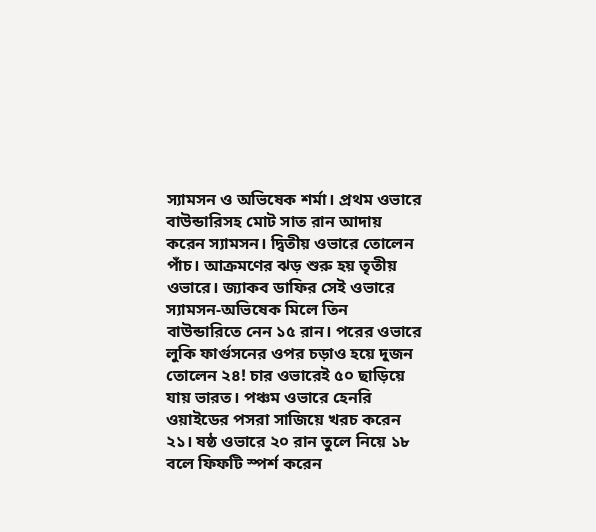স্যামসন ও অভিষেক শর্মা। প্রথম ওভারে বাউন্ডারিসহ মোট সাত রান আদায় করেন স্যামসন। দ্বিতীয় ওভারে তোলেন পাঁচ। আক্রমণের ঝড় শুরু হয় তৃতীয় ওভারে। জ্যাকব ডাফির সেই ওভারে স্যামসন-অভিষেক মিলে তিন বাউন্ডারিতে নেন ১৫ রান। পরের ওভারে লুকি ফার্গুসনের ওপর চড়াও হয়ে দুজন তোলেন ২৪! চার ওভারেই ৫০ ছাড়িয়ে যায় ভারত। পঞ্চম ওভারে হেনরি ওয়াইডের পসরা সাজিয়ে খরচ করেন ২১। ষষ্ঠ ওভারে ২০ রান তুলে নিয়ে ১৮ বলে ফিফটি স্পর্শ করেন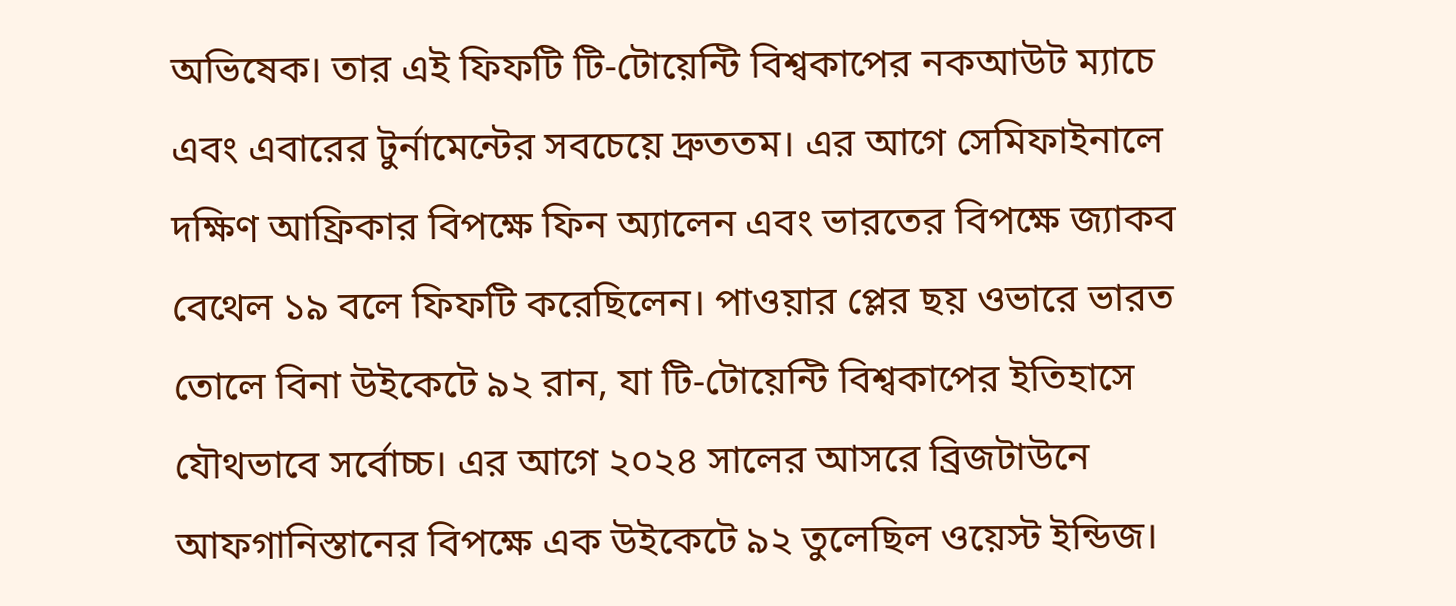অভিষেক। তার এই ফিফটি টি-টোয়েন্টি বিশ্বকাপের নকআউট ম্যাচে এবং এবারের টুর্নামেন্টের সবচেয়ে দ্রুততম। এর আগে সেমিফাইনালে দক্ষিণ আফ্রিকার বিপক্ষে ফিন অ্যালেন এবং ভারতের বিপক্ষে জ্যাকব বেথেল ১৯ বলে ফিফটি করেছিলেন। পাওয়ার প্লের ছয় ওভারে ভারত তোলে বিনা উইকেটে ৯২ রান, যা টি-টোয়েন্টি বিশ্বকাপের ইতিহাসে যৌথভাবে সর্বোচ্চ। এর আগে ২০২৪ সালের আসরে ব্রিজটাউনে আফগানিস্তানের বিপক্ষে এক উইকেটে ৯২ তুলেছিল ওয়েস্ট ইন্ডিজ।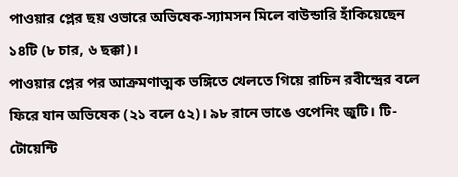পাওয়ার প্লের ছয় ওভারে অভিষেক-স্যামসন মিলে বাউন্ডারি হাঁকিয়েছেন ১৪টি (৮ চার, ৬ ছক্কা)।
পাওয়ার প্লের পর আক্রমণাত্মক ভঙ্গিতে খেলতে গিয়ে রাচিন রবীন্দ্রের বলে ফিরে যান অভিষেক (২১ বলে ৫২)। ৯৮ রানে ভাঙে ওপেনিং জুটি। টি-টোয়েন্টি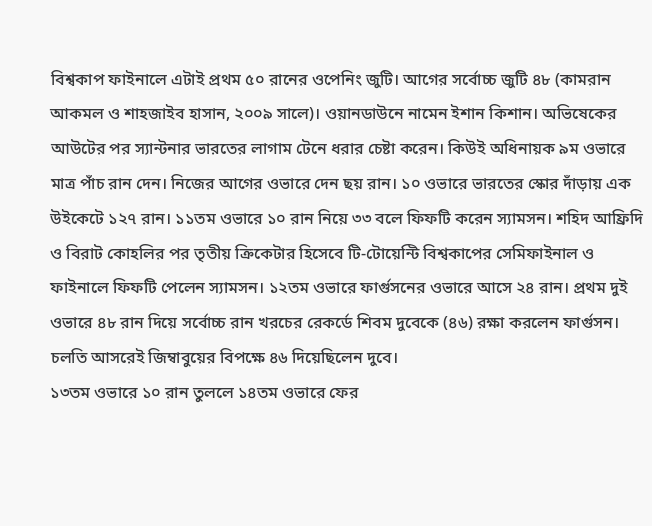বিশ্বকাপ ফাইনালে এটাই প্রথম ৫০ রানের ওপেনিং জুটি। আগের সর্বোচ্চ জুটি ৪৮ (কামরান আকমল ও শাহজাইব হাসান, ২০০৯ সালে)। ওয়ানডাউনে নামেন ইশান কিশান। অভিষেকের আউটের পর স্যান্টনার ভারতের লাগাম টেনে ধরার চেষ্টা করেন। কিউই অধিনায়ক ৯ম ওভারে মাত্র পাঁচ রান দেন। নিজের আগের ওভারে দেন ছয় রান। ১০ ওভারে ভারতের স্কোর দাঁড়ায় এক উইকেটে ১২৭ রান। ১১তম ওভারে ১০ রান নিয়ে ৩৩ বলে ফিফটি করেন স্যামসন। শহিদ আফ্রিদি ও বিরাট কোহলির পর তৃতীয় ক্রিকেটার হিসেবে টি-টোয়েন্টি বিশ্বকাপের সেমিফাইনাল ও ফাইনালে ফিফটি পেলেন স্যামসন। ১২তম ওভারে ফার্গুসনের ওভারে আসে ২৪ রান। প্রথম দুই ওভারে ৪৮ রান দিয়ে সর্বোচ্চ রান খরচের রেকর্ডে শিবম দুবেকে (৪৬) রক্ষা করলেন ফার্গুসন। চলতি আসরেই জিম্বাবুয়ের বিপক্ষে ৪৬ দিয়েছিলেন দুবে।
১৩তম ওভারে ১০ রান তুললে ১৪তম ওভারে ফের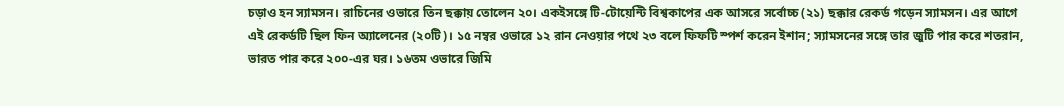চড়াও হন স্যামসন। রাচিনের ওভারে তিন ছক্কায় তোলেন ২০। একইসঙ্গে টি-টোয়েন্টি বিশ্বকাপের এক আসরে সর্বোচ্চ (২১) ছক্কার রেকর্ড গড়েন স্যামসন। এর আগে এই রেকর্ডটি ছিল ফিন অ্যালেনের (২০টি)। ১৫ নম্বর ওভারে ১২ রান নেওয়ার পথে ২৩ বলে ফিফটি স্পর্শ করেন ইশান; স্যামসনের সঙ্গে তার জুটি পার করে শতরান, ভারত পার করে ২০০-এর ঘর। ১৬তম ওভারে জিমি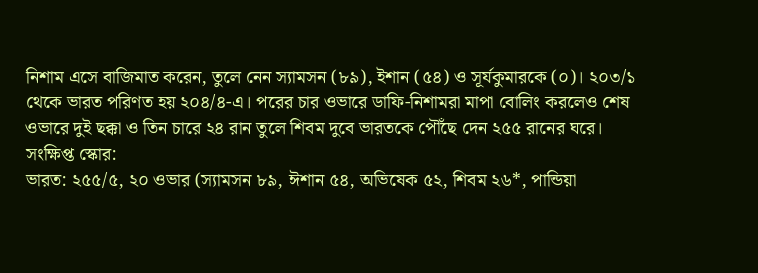নিশাম এসে বাজিমাত করেন, তুলে নেন স্যামসন (৮৯), ইশান (৫৪) ও সূর্যকুমারকে (০)। ২০৩/১ থেকে ভারত পরিণত হয় ২০৪/৪-এ। পরের চার ওভারে ডাফি-নিশামরা মাপা বোলিং করলেও শেষ ওভারে দুই ছক্কা ও তিন চারে ২৪ রান তুলে শিবম দুবে ভারতকে পৌঁছে দেন ২৫৫ রানের ঘরে।
সংক্ষিপ্ত স্কোর:
ভারত: ২৫৫/৫, ২০ ওভার (স্যামসন ৮৯, ঈশান ৫৪, অভিষেক ৫২, শিবম ২৬*, পান্ডিয়া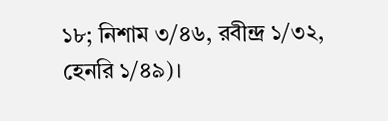১৮; নিশাম ৩/৪৬, রবীন্দ্র ১/৩২, হেনরি ১/৪৯)।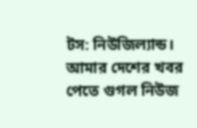টস: নিউজিল্যান্ড।
আমার দেশের খবর পেতে গুগল নিউজ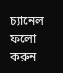চ্যানেল ফলো করুন